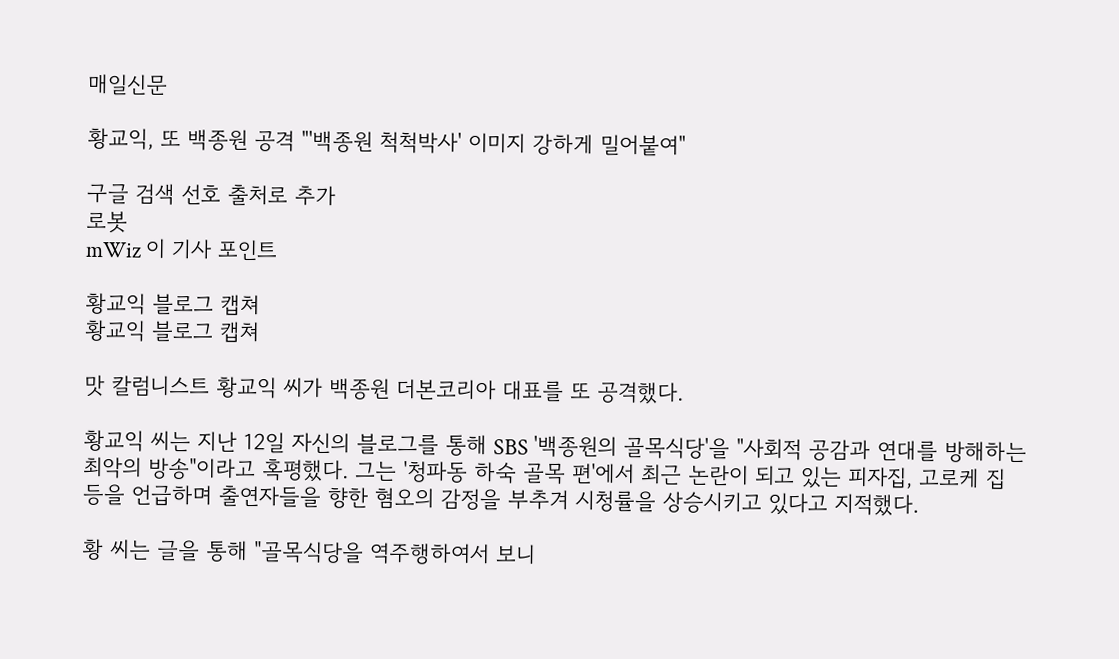매일신문

황교익, 또 백종원 공격 "'백종원 척척박사' 이미지 강하게 밀어붙여"

구글 검색 선호 출처로 추가
로봇
mWiz 이 기사 포인트

황교익 블로그 캡쳐
황교익 블로그 캡쳐

맛 칼럼니스트 황교익 씨가 백종원 더본코리아 대표를 또 공격했다.

황교익 씨는 지난 12일 자신의 블로그를 통해 SBS '백종원의 골목식당'을 "사회적 공감과 연대를 방해하는 최악의 방송"이라고 혹평했다. 그는 '청파동 하숙 골목 편'에서 최근 논란이 되고 있는 피자집, 고로케 집 등을 언급하며 출연자들을 향한 혐오의 감정을 부추겨 시청률을 상승시키고 있다고 지적했다.

황 씨는 글을 통해 "골목식당을 역주행하여서 보니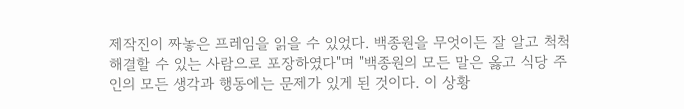제작진이 짜놓은 프레임을 읽을 수 있었다. 백종원을 무엇이든 잘 알고 척척 해결할 수 있는 사람으로 포장하였다"며 "백종원의 모든 말은 옳고 식당 주인의 모든 생각과 행동에는 문제가 있게 된 것이다. 이 상황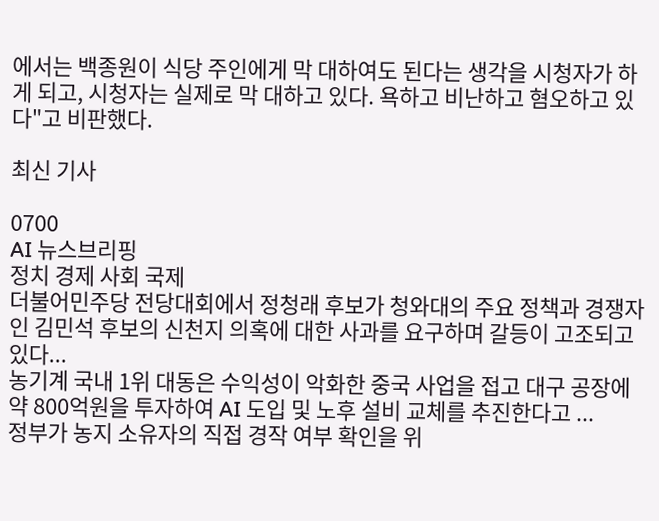에서는 백종원이 식당 주인에게 막 대하여도 된다는 생각을 시청자가 하게 되고, 시청자는 실제로 막 대하고 있다. 욕하고 비난하고 혐오하고 있다"고 비판했다.

최신 기사

0700
AI 뉴스브리핑
정치 경제 사회 국제
더불어민주당 전당대회에서 정청래 후보가 청와대의 주요 정책과 경쟁자인 김민석 후보의 신천지 의혹에 대한 사과를 요구하며 갈등이 고조되고 있다...
농기계 국내 1위 대동은 수익성이 악화한 중국 사업을 접고 대구 공장에 약 800억원을 투자하여 AI 도입 및 노후 설비 교체를 추진한다고 ...
정부가 농지 소유자의 직접 경작 여부 확인을 위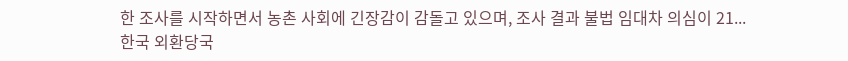한 조사를 시작하면서 농촌 사회에 긴장감이 감돌고 있으며, 조사 결과 불법 임대차 의심이 21...
한국 외환당국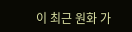이 최근 원화 가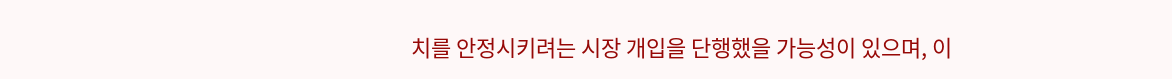치를 안정시키려는 시장 개입을 단행했을 가능성이 있으며, 이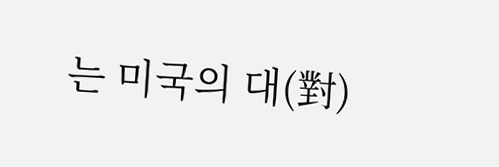는 미국의 대(對)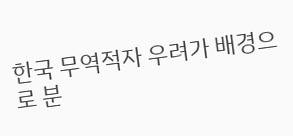한국 무역적자 우려가 배경으로 분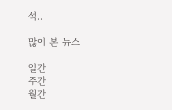석..

많이 본 뉴스

일간
주간
월간